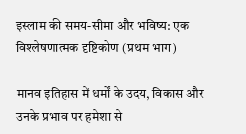इस्लाम की समय-सीमा और भविष्य: एक विश्लेषणात्मक दृष्टिकोण (प्रथम भाग)

मानव इतिहास में धर्मों के उदय, विकास और उनके प्रभाव पर हमेशा से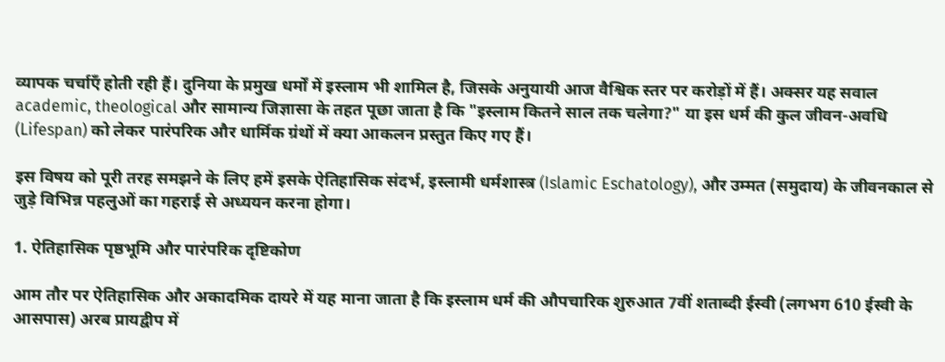व्यापक चर्चाएँ होती रही हैं। दुनिया के प्रमुख धर्मों में इस्लाम भी शामिल है, जिसके अनुयायी आज वैश्विक स्तर पर करोड़ों में हैं। अक्सर यह सवाल academic, theological और सामान्य जिज्ञासा के तहत पूछा जाता है कि "इस्लाम कितने साल तक चलेगा?" या इस धर्म की कुल जीवन-अवधि (Lifespan) को लेकर पारंपरिक और धार्मिक ग्रंथों में क्या आकलन प्रस्तुत किए गए हैं।

इस विषय को पूरी तरह समझने के लिए हमें इसके ऐतिहासिक संदर्भ, इस्लामी धर्मशास्त्र (Islamic Eschatology), और उम्मत (समुदाय) के जीवनकाल से जुड़े विभिन्न पहलुओं का गहराई से अध्ययन करना होगा।

1. ऐतिहासिक पृष्ठभूमि और पारंपरिक दृष्टिकोण

आम तौर पर ऐतिहासिक और अकादमिक दायरे में यह माना जाता है कि इस्लाम धर्म की औपचारिक शुरुआत 7वीं शताब्दी ईस्वी (लगभग 610 ईस्वी के आसपास) अरब प्रायद्वीप में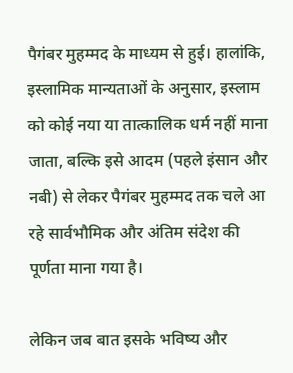पैगंबर मुहम्मद के माध्यम से हुई। हालांकि, इस्लामिक मान्यताओं के अनुसार, इस्लाम को कोई नया या तात्कालिक धर्म नहीं माना जाता, बल्कि इसे आदम (पहले इंसान और नबी) से लेकर पैगंबर मुहम्मद तक चले आ रहे सार्वभौमिक और अंतिम संदेश की पूर्णता माना गया है।

लेकिन जब बात इसके भविष्य और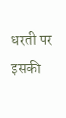धरती पर इसकी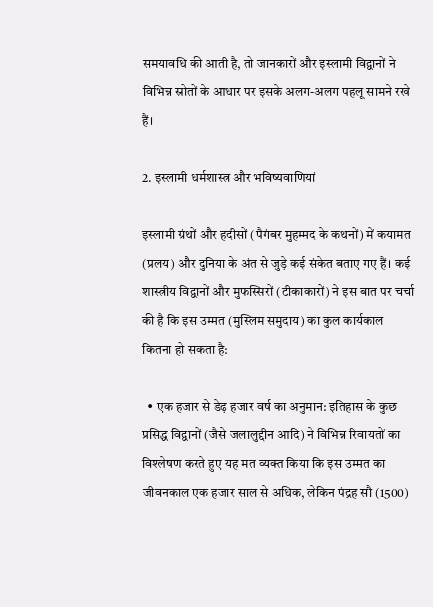समयावधि की आती है, तो जानकारों और इस्लामी विद्वानों ने विभिन्न स्रोतों के आधार पर इसके अलग-अलग पहलू सामने रखे हैं।

2. इस्लामी धर्मशास्त्र और भविष्यवाणियां

इस्लामी ग्रंथों और हदीसों (पैगंबर मुहम्मद के कथनों) में कयामत (प्रलय) और दुनिया के अंत से जुड़े कई संकेत बताए गए हैं। कई शास्त्रीय विद्वानों और मुफस्सिरों (टीकाकारों) ने इस बात पर चर्चा की है कि इस उम्मत (मुस्लिम समुदाय) का कुल कार्यकाल कितना हो सकता है:

  • एक हजार से डेढ़ हजार वर्ष का अनुमान: इतिहास के कुछ प्रसिद्ध विद्वानों (जैसे जलालुद्दीन आदि) ने विभिन्न रिवायतों का विश्लेषण करते हुए यह मत व्यक्त किया कि इस उम्मत का जीवनकाल एक हजार साल से अधिक, लेकिन पंद्रह सौ (1500)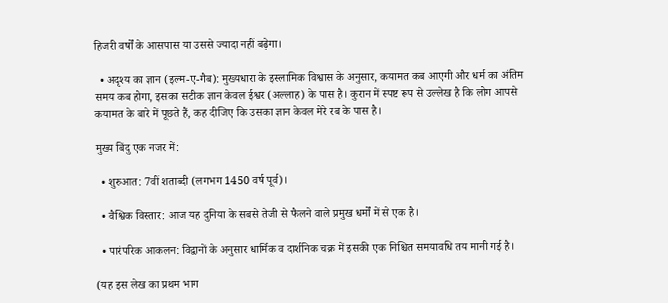हिजरी वर्षों के आसपास या उससे ज्यादा नहीं बढ़ेगा।

  • अदृश्य का ज्ञान (इल्म-ए-गैब): मुख्यधारा के इस्लामिक विश्वास के अनुसार, कयामत कब आएगी और धर्म का अंतिम समय कब होगा, इसका सटीक ज्ञान केवल ईश्वर (अल्लाह) के पास है। कुरान में स्पष्ट रूप से उल्लेख है कि लोग आपसे कयामत के बारे में पूछते हैं, कह दीजिए कि उसका ज्ञान केवल मेरे रब के पास है।

मुख्य बिंदु एक नजर में:

  • शुरुआत: 7वीं शताब्दी (लगभग 1450 वर्ष पूर्व)।

  • वैश्विक विस्तार: आज यह दुनिया के सबसे तेजी से फैलने वाले प्रमुख धर्मों में से एक है।

  • पारंपरिक आकलन: विद्वानों के अनुसार धार्मिक व दार्शनिक चक्र में इसकी एक निश्चित समयावधि तय मानी गई है।

(यह इस लेख का प्रथम भाग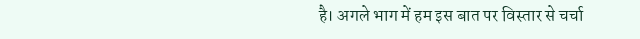है। अगले भाग में हम इस बात पर विस्तार से चर्चा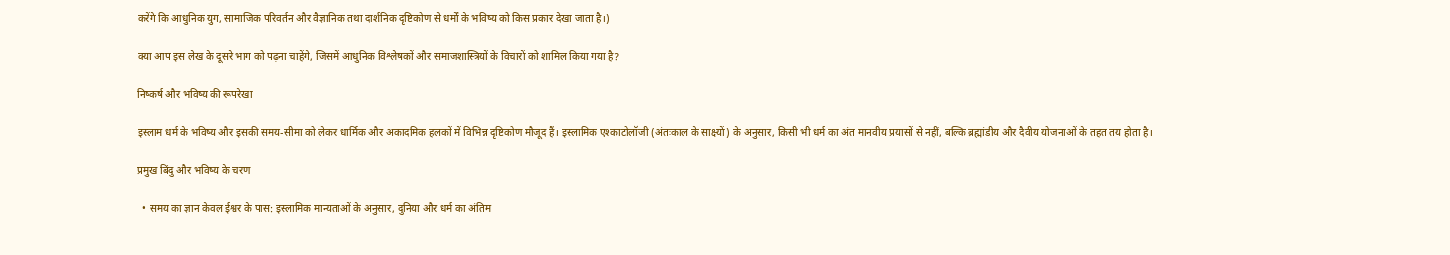करेंगे कि आधुनिक युग, सामाजिक परिवर्तन और वैज्ञानिक तथा दार्शनिक दृष्टिकोण से धर्मों के भविष्य को किस प्रकार देखा जाता है।)

क्या आप इस लेख के दूसरे भाग को पढ़ना चाहेंगे, जिसमें आधुनिक विश्लेषकों और समाजशास्त्रियों के विचारों को शामिल किया गया है?

निष्कर्ष और भविष्य की रूपरेखा

इस्लाम धर्म के भविष्य और इसकी समय-सीमा को लेकर धार्मिक और अकादमिक हलकों में विभिन्न दृष्टिकोण मौजूद हैं। इस्लामिक एश्काटोलॉजी (अंतःकाल के साक्ष्यों) के अनुसार, किसी भी धर्म का अंत मानवीय प्रयासों से नहीं, बल्कि ब्रह्मांडीय और दैवीय योजनाओं के तहत तय होता है।

प्रमुख बिंदु और भविष्य के चरण

  • समय का ज्ञान केवल ईश्वर के पास: इस्लामिक मान्यताओं के अनुसार, दुनिया और धर्म का अंतिम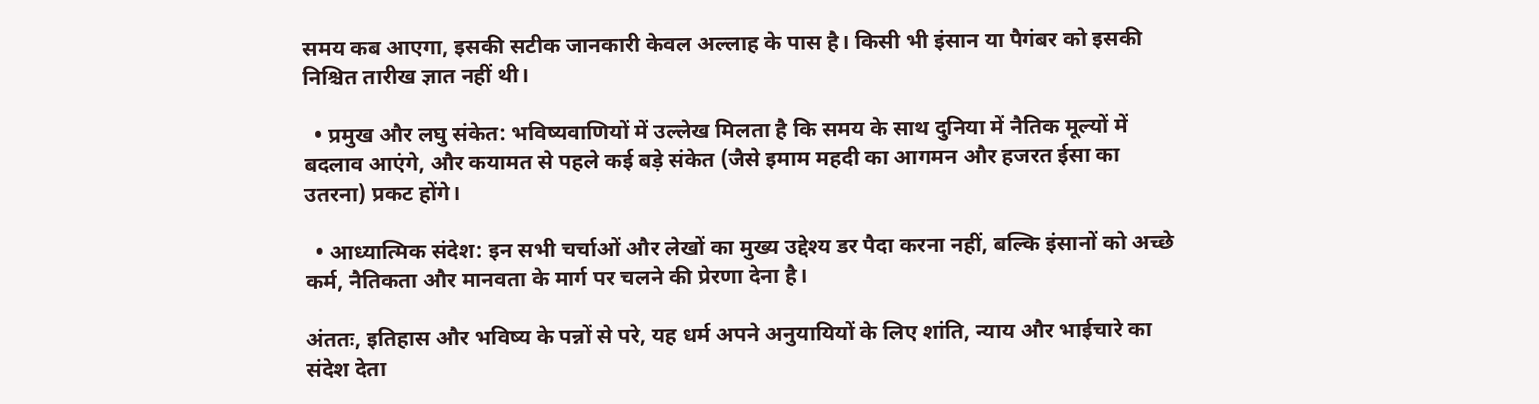समय कब आएगा, इसकी सटीक जानकारी केवल अल्लाह के पास है। किसी भी इंसान या पैगंबर को इसकी निश्चित तारीख ज्ञात नहीं थी।

  • प्रमुख और लघु संकेत: भविष्यवाणियों में उल्लेख मिलता है कि समय के साथ दुनिया में नैतिक मूल्यों में बदलाव आएंगे, और कयामत से पहले कई बड़े संकेत (जैसे इमाम महदी का आगमन और हजरत ईसा का उतरना) प्रकट होंगे।

  • आध्यात्मिक संदेश: इन सभी चर्चाओं और लेखों का मुख्य उद्देश्य डर पैदा करना नहीं, बल्कि इंसानों को अच्छे कर्म, नैतिकता और मानवता के मार्ग पर चलने की प्रेरणा देना है।

अंततः, इतिहास और भविष्य के पन्नों से परे, यह धर्म अपने अनुयायियों के लिए शांति, न्याय और भाईचारे का संदेश देता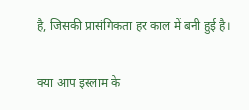है, जिसकी प्रासंगिकता हर काल में बनी हुई है।

क्या आप इस्लाम के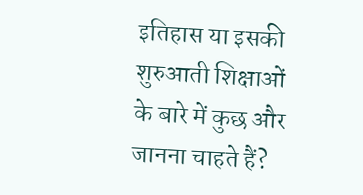इतिहास या इसकी शुरुआती शिक्षाओं के बारे में कुछ और जानना चाहते हैं?